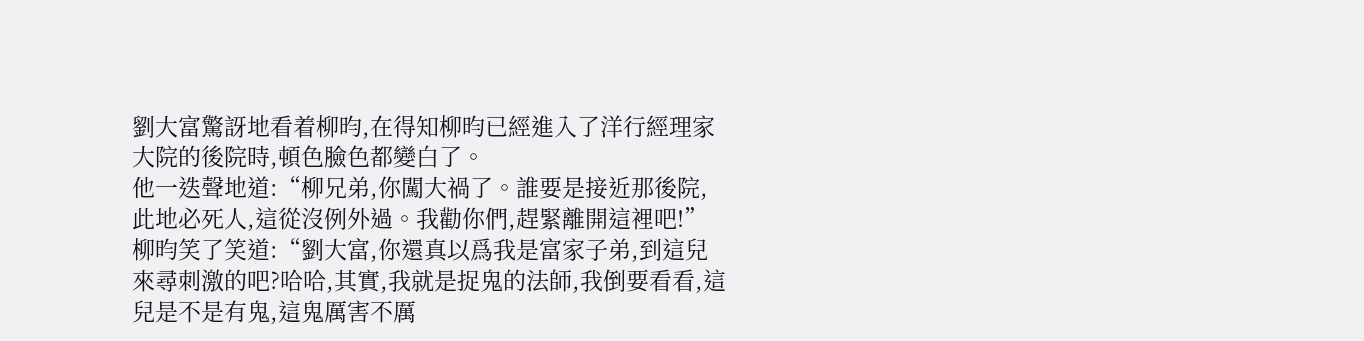劉大富驚訝地看着柳昀,在得知柳昀已經進入了洋行經理家大院的後院時,頓色臉色都變白了。
他一迭聲地道:“柳兄弟,你闖大禍了。誰要是接近那後院,此地必死人,這從沒例外過。我勸你們,趕緊離開這裡吧!”
柳昀笑了笑道:“劉大富,你還真以爲我是富家子弟,到這兒來尋刺激的吧?哈哈,其實,我就是捉鬼的法師,我倒要看看,這兒是不是有鬼,這鬼厲害不厲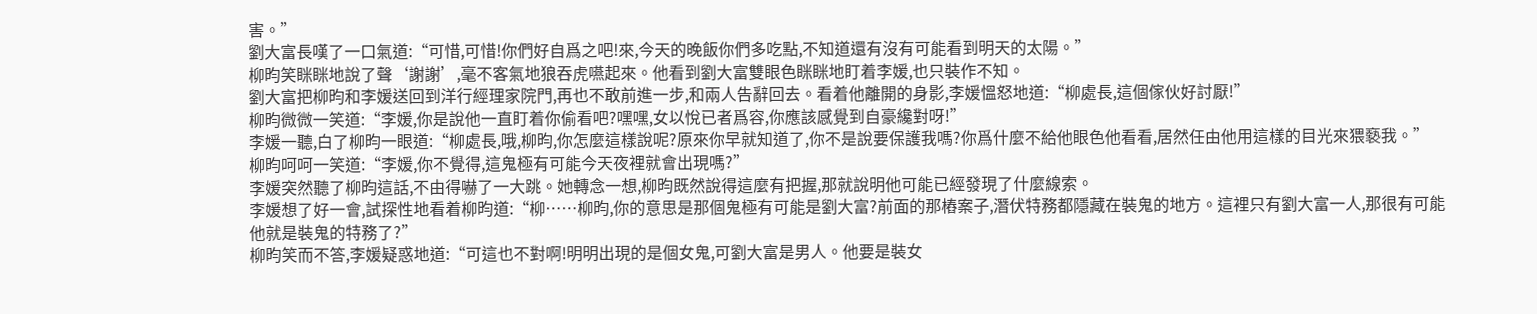害。”
劉大富長嘆了一口氣道:“可惜,可惜!你們好自爲之吧!來,今天的晚飯你們多吃點,不知道還有沒有可能看到明天的太陽。”
柳昀笑眯眯地說了聲‘謝謝’,毫不客氣地狼吞虎嚥起來。他看到劉大富雙眼色眯眯地盯着李媛,也只裝作不知。
劉大富把柳昀和李媛送回到洋行經理家院門,再也不敢前進一步,和兩人告辭回去。看着他離開的身影,李媛慍怒地道:“柳處長,這個傢伙好討厭!”
柳昀微微一笑道:“李媛,你是說他一直盯着你偷看吧?嘿嘿,女以悅已者爲容,你應該感覺到自豪纔對呀!”
李媛一聽,白了柳昀一眼道:“柳處長,哦,柳昀,你怎麼這樣說呢?原來你早就知道了,你不是說要保護我嗎?你爲什麼不給他眼色他看看,居然任由他用這樣的目光來猥褻我。”
柳昀呵呵一笑道:“李媛,你不覺得,這鬼極有可能今天夜裡就會出現嗎?”
李媛突然聽了柳昀這話,不由得嚇了一大跳。她轉念一想,柳昀既然說得這麼有把握,那就說明他可能已經發現了什麼線索。
李媛想了好一會,試探性地看着柳昀道:“柳……柳昀,你的意思是那個鬼極有可能是劉大富?前面的那樁案子,潛伏特務都隱藏在裝鬼的地方。這裡只有劉大富一人,那很有可能他就是裝鬼的特務了?”
柳昀笑而不答,李媛疑惑地道:“可這也不對啊!明明出現的是個女鬼,可劉大富是男人。他要是裝女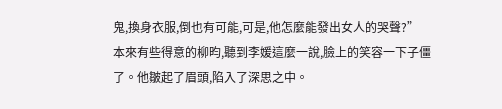鬼,換身衣服,倒也有可能,可是,他怎麼能發出女人的哭聲?”
本來有些得意的柳昀,聽到李媛這麼一說,臉上的笑容一下子僵了。他皺起了眉頭,陷入了深思之中。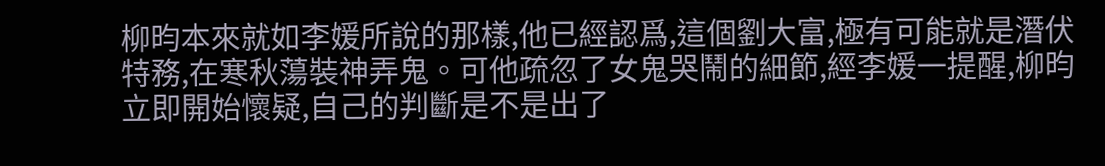柳昀本來就如李媛所說的那樣,他已經認爲,這個劉大富,極有可能就是潛伏特務,在寒秋蕩裝神弄鬼。可他疏忽了女鬼哭鬧的細節,經李媛一提醒,柳昀立即開始懷疑,自己的判斷是不是出了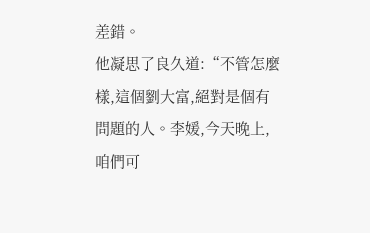差錯。
他凝思了良久道:“不管怎麼樣,這個劉大富,絕對是個有問題的人。李媛,今天晚上,咱們可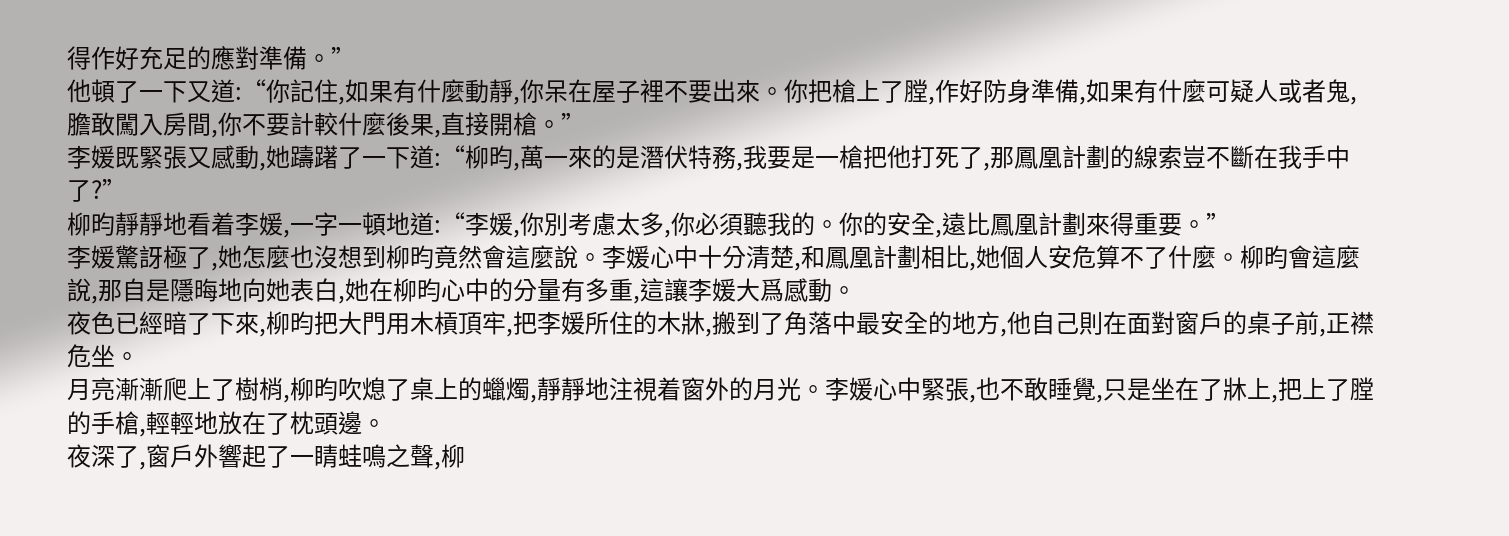得作好充足的應對準備。”
他頓了一下又道:“你記住,如果有什麼動靜,你呆在屋子裡不要出來。你把槍上了膛,作好防身準備,如果有什麼可疑人或者鬼,膽敢闖入房間,你不要計較什麼後果,直接開槍。”
李媛既緊張又感動,她躊躇了一下道:“柳昀,萬一來的是潛伏特務,我要是一槍把他打死了,那鳳凰計劃的線索豈不斷在我手中了?”
柳昀靜靜地看着李媛,一字一頓地道:“李媛,你別考慮太多,你必須聽我的。你的安全,遠比鳳凰計劃來得重要。”
李媛驚訝極了,她怎麼也沒想到柳昀竟然會這麼說。李媛心中十分清楚,和鳳凰計劃相比,她個人安危算不了什麼。柳昀會這麼說,那自是隱晦地向她表白,她在柳昀心中的分量有多重,這讓李媛大爲感動。
夜色已經暗了下來,柳昀把大門用木槓頂牢,把李媛所住的木牀,搬到了角落中最安全的地方,他自己則在面對窗戶的桌子前,正襟危坐。
月亮漸漸爬上了樹梢,柳昀吹熄了桌上的蠟燭,靜靜地注視着窗外的月光。李媛心中緊張,也不敢睡覺,只是坐在了牀上,把上了膛的手槍,輕輕地放在了枕頭邊。
夜深了,窗戶外響起了一睛蛙鳴之聲,柳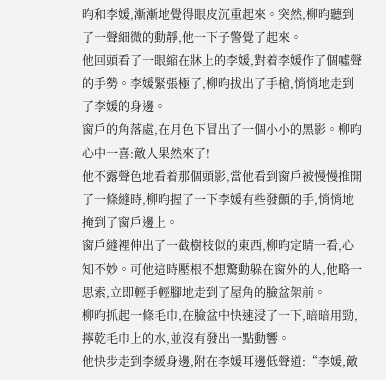昀和李媛,漸漸地覺得眼皮沉重起來。突然,柳昀聽到了一聲細微的動靜,他一下子警覺了起來。
他回頭看了一眼縮在牀上的李媛,對着李媛作了個噓聲的手勢。李媛緊張極了,柳昀拔出了手槍,悄悄地走到了李媛的身邊。
窗戶的角落處,在月色下冒出了一個小小的黑影。柳昀心中一喜:敵人果然來了!
他不露聲色地看着那個頭影,當他看到窗戶被慢慢推開了一條縫時,柳昀握了一下李媛有些發顫的手,悄悄地掩到了窗戶邊上。
窗戶縫裡伸出了一截樹枝似的東西,柳昀定睛一看,心知不妙。可他這時壓根不想驚動躲在窗外的人,他略一思索,立即輕手輕腳地走到了屋角的臉盆架前。
柳昀抓起一條毛巾,在臉盆中快速浸了一下,暗暗用勁,擰乾毛巾上的水,並沒有發出一點動響。
他快步走到李緩身邊,附在李媛耳邊低聲道:“李媛,敵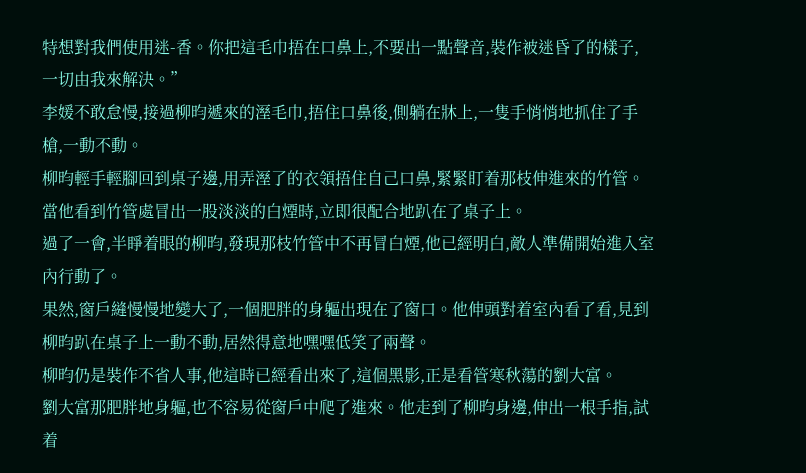特想對我們使用迷-香。你把這毛巾捂在口鼻上,不要出一點聲音,裝作被迷昏了的樣子,一切由我來解決。”
李媛不敢怠慢,接過柳昀遞來的溼毛巾,捂住口鼻後,側躺在牀上,一隻手悄悄地抓住了手槍,一動不動。
柳昀輕手輕腳回到桌子邊,用弄溼了的衣領捂住自己口鼻,緊緊盯着那枝伸進來的竹管。當他看到竹管處冒出一股淡淡的白煙時,立即很配合地趴在了桌子上。
過了一會,半睜着眼的柳昀,發現那枝竹管中不再冒白煙,他已經明白,敵人準備開始進入室內行動了。
果然,窗戶縫慢慢地變大了,一個肥胖的身軀出現在了窗口。他伸頭對着室內看了看,見到柳昀趴在桌子上一動不動,居然得意地嘿嘿低笑了兩聲。
柳昀仍是裝作不省人事,他這時已經看出來了,這個黑影,正是看管寒秋蕩的劉大富。
劉大富那肥胖地身軀,也不容易從窗戶中爬了進來。他走到了柳昀身邊,伸出一根手指,試着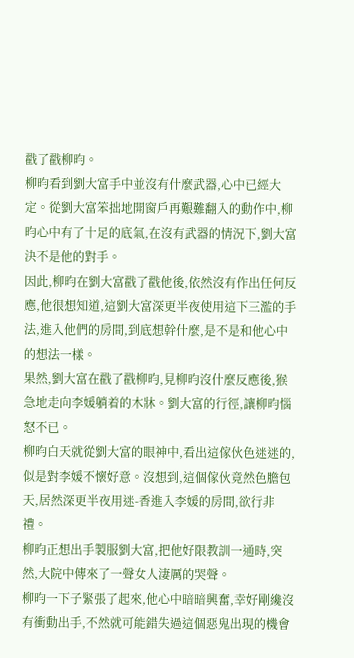戳了戳柳昀。
柳昀看到劉大富手中並沒有什麼武器,心中已經大定。從劉大富笨拙地開窗戶再艱難翻入的動作中,柳昀心中有了十足的底氣,在沒有武器的情況下,劉大富決不是他的對手。
因此,柳昀在劉大富戳了戳他後,依然沒有作出任何反應,他很想知道,這劉大富深更半夜使用這下三濫的手法,進入他們的房間,到底想幹什麼,是不是和他心中的想法一樣。
果然,劉大富在戳了戳柳昀,見柳昀沒什麼反應後,猴急地走向李媛躺着的木牀。劉大富的行徑,讓柳昀惱怒不已。
柳昀白天就從劉大富的眼神中,看出這傢伙色迷迷的,似是對李媛不懷好意。沒想到,這個傢伙竟然色膽包天,居然深更半夜用迷-香進入李媛的房間,欲行非禮。
柳昀正想出手製服劉大富,把他好限教訓一通時,突然,大院中傳來了一聲女人淒厲的哭聲。
柳昀一下子緊張了起來,他心中暗暗興奮,幸好剛纔沒有衝動出手,不然就可能錯失過這個惡鬼出現的機會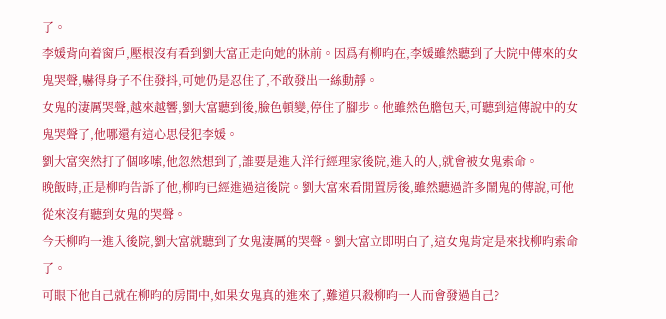了。
李媛背向着窗戶,壓根沒有看到劉大富正走向她的牀前。因爲有柳昀在,李媛雖然聽到了大院中傳來的女鬼哭聲,嚇得身子不住發抖,可她仍是忍住了,不敢發出一絲動靜。
女鬼的淒厲哭聲,越來越響,劉大富聽到後,臉色頓變,停住了腳步。他雖然色膽包天,可聽到這傳說中的女鬼哭聲了,他哪還有這心思侵犯李媛。
劉大富突然打了個哆嗦,他忽然想到了,誰要是進入洋行經理家後院,進入的人,就會被女鬼索命。
晚飯時,正是柳昀告訴了他,柳昀已經進過這後院。劉大富來看閒置房後,雖然聽過許多鬧鬼的傳說,可他從來沒有聽到女鬼的哭聲。
今天柳昀一進入後院,劉大富就聽到了女鬼淒厲的哭聲。劉大富立即明白了,這女鬼肯定是來找柳昀索命了。
可眼下他自己就在柳昀的房間中,如果女鬼真的進來了,難道只殺柳昀一人而會發過自己?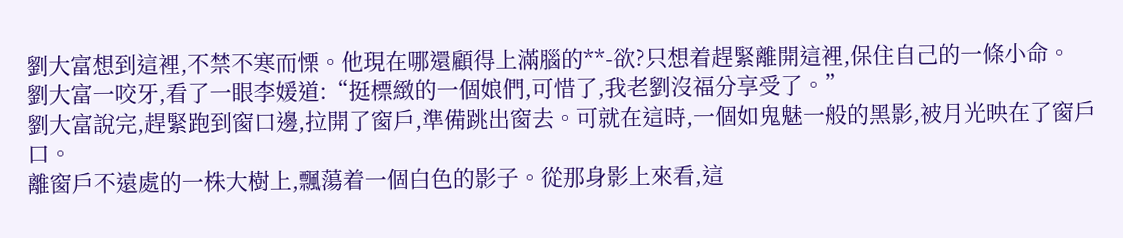劉大富想到這裡,不禁不寒而慄。他現在哪還顧得上滿腦的**-欲?只想着趕緊離開這裡,保住自己的一條小命。
劉大富一咬牙,看了一眼李媛道:“挺標緻的一個娘們,可惜了,我老劉沒福分享受了。”
劉大富說完,趕緊跑到窗口邊,拉開了窗戶,準備跳出窗去。可就在這時,一個如鬼魅一般的黑影,被月光映在了窗戶口。
離窗戶不遠處的一株大樹上,飄蕩着一個白色的影子。從那身影上來看,這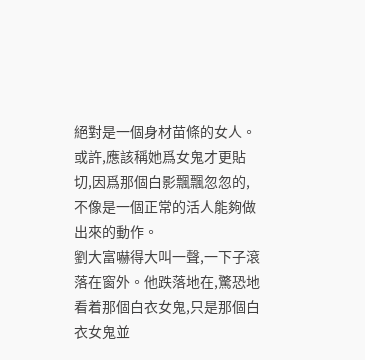絕對是一個身材苗條的女人。
或許,應該稱她爲女鬼才更貼切,因爲那個白影飄飄忽忽的,不像是一個正常的活人能夠做出來的動作。
劉大富嚇得大叫一聲,一下子滾落在窗外。他跌落地在,驚恐地看着那個白衣女鬼,只是那個白衣女鬼並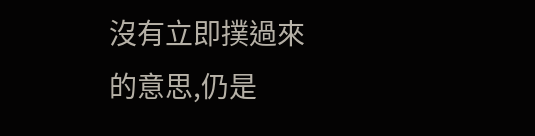沒有立即撲過來的意思,仍是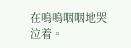在嗚嗚咽咽地哭泣着。